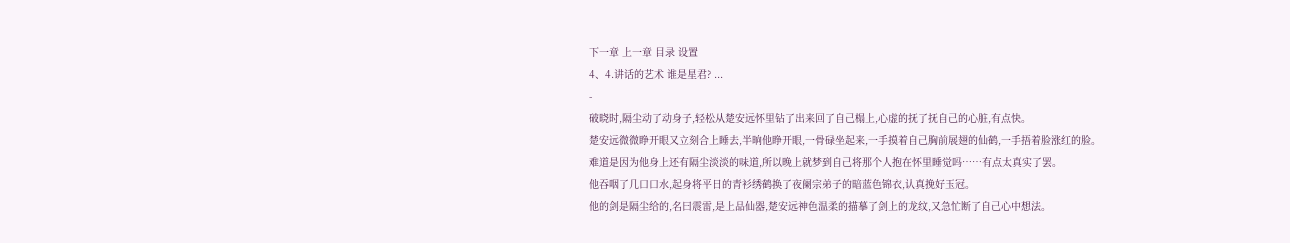下一章 上一章 目录 设置
4、4.讲话的艺术 谁是星君? ...
-
破晓时,隔尘动了动身子,轻松从楚安远怀里钻了出来回了自己榻上,心虚的抚了抚自己的心脏,有点快。
楚安远微微睁开眼又立刻合上睡去,半晌他睁开眼,一骨碌坐起来,一手摸着自己胸前展翅的仙鹤,一手捂着脸涨红的脸。
难道是因为他身上还有隔尘淡淡的味道,所以晚上就梦到自己将那个人抱在怀里睡觉吗……有点太真实了罢。
他吞咽了几口口水,起身将平日的青衫绣鹤换了夜阑宗弟子的暗蓝色锦衣,认真挽好玉冠。
他的剑是隔尘给的,名曰震雷,是上品仙器,楚安远神色温柔的描摹了剑上的龙纹,又急忙断了自己心中想法。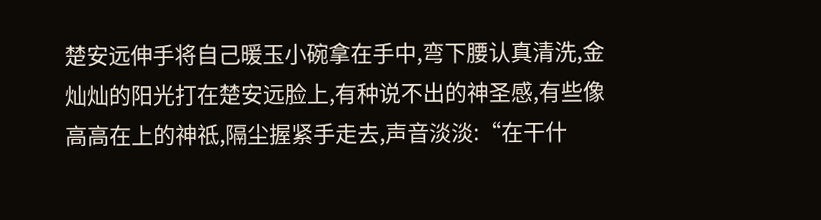楚安远伸手将自己暖玉小碗拿在手中,弯下腰认真清洗,金灿灿的阳光打在楚安远脸上,有种说不出的神圣感,有些像高高在上的神祗,隔尘握紧手走去,声音淡淡:“在干什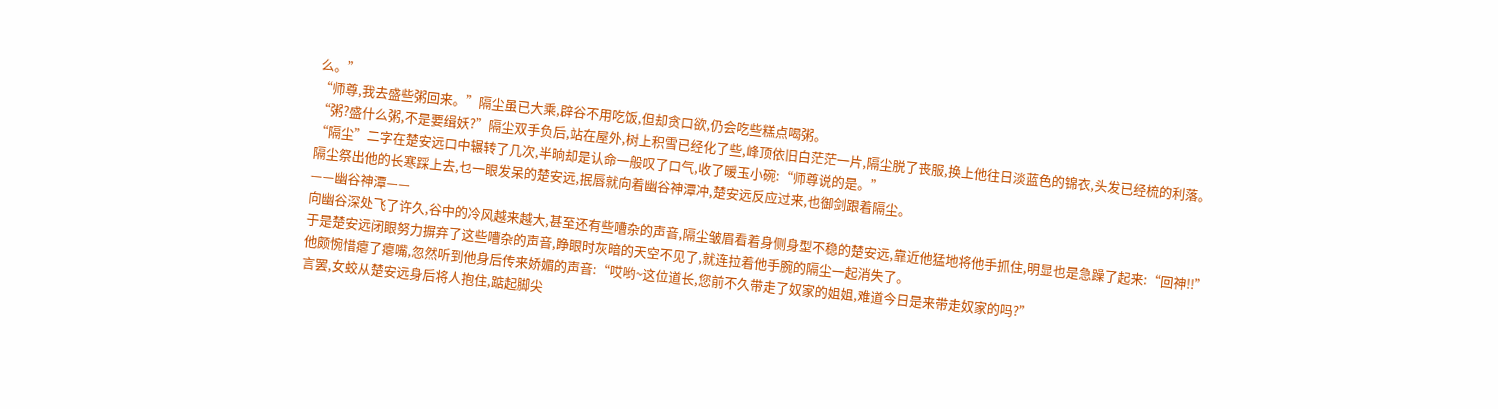么。”
“师尊,我去盛些粥回来。”隔尘虽已大乘,辟谷不用吃饭,但却贪口欲,仍会吃些糕点喝粥。
“粥?盛什么粥,不是要缉妖?”隔尘双手负后,站在屋外,树上积雪已经化了些,峰顶依旧白茫茫一片,隔尘脱了丧服,换上他往日淡蓝色的锦衣,头发已经梳的利落。
“隔尘”二字在楚安远口中辗转了几次,半晌却是认命一般叹了口气,收了暖玉小碗:“师尊说的是。”
隔尘祭出他的长寒踩上去,乜一眼发呆的楚安远,抿唇就向着幽谷神潭冲,楚安远反应过来,也御剑跟着隔尘。
——幽谷神潭——
向幽谷深处飞了许久,谷中的冷风越来越大,甚至还有些嘈杂的声音,隔尘皱眉看着身侧身型不稳的楚安远,靠近他猛地将他手抓住,明显也是急躁了起来:“回神!!”
于是楚安远闭眼努力摒弃了这些嘈杂的声音,睁眼时灰暗的天空不见了,就连拉着他手腕的隔尘一起消失了。
他颇惋惜瘪了瘪嘴,忽然听到他身后传来娇媚的声音:“哎哟~这位道长,您前不久带走了奴家的姐姐,难道今日是来带走奴家的吗?”
言罢,女蛟从楚安远身后将人抱住,踮起脚尖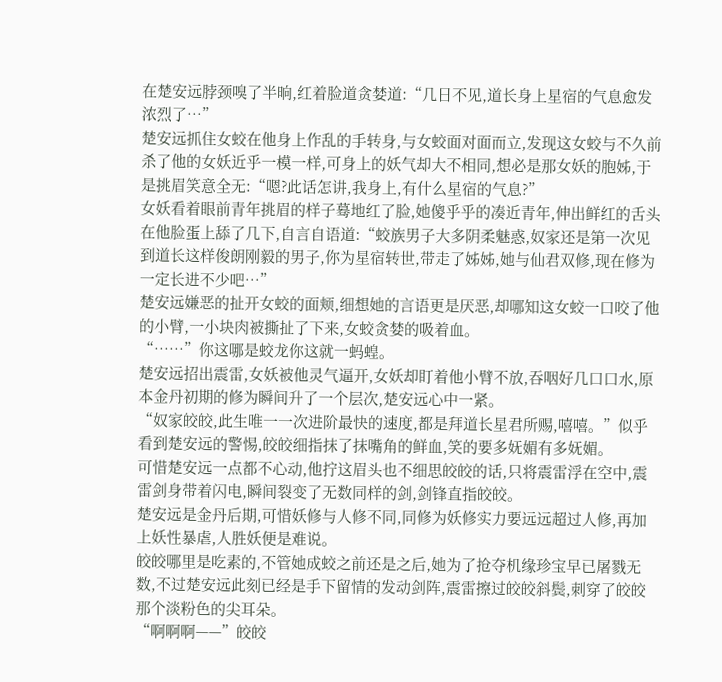在楚安远脖颈嗅了半晌,红着脸道贪婪道:“几日不见,道长身上星宿的气息愈发浓烈了…”
楚安远抓住女蛟在他身上作乱的手转身,与女蛟面对面而立,发现这女蛟与不久前杀了他的女妖近乎一模一样,可身上的妖气却大不相同,想必是那女妖的胞姊,于是挑眉笑意全无:“嗯?此话怎讲,我身上,有什么星宿的气息?”
女妖看着眼前青年挑眉的样子蓦地红了脸,她傻乎乎的凑近青年,伸出鲜红的舌头在他脸蛋上舔了几下,自言自语道:“蛟族男子大多阴柔魅惑,奴家还是第一次见到道长这样俊朗刚毅的男子,你为星宿转世,带走了姊姊,她与仙君双修,现在修为一定长进不少吧…”
楚安远嫌恶的扯开女蛟的面颊,细想她的言语更是厌恶,却哪知这女蛟一口咬了他的小臂,一小块肉被撕扯了下来,女蛟贪婪的吸着血。
“……”你这哪是蛟龙你这就一蚂蝗。
楚安远招出震雷,女妖被他灵气逼开,女妖却盯着他小臂不放,吞咽好几口口水,原本金丹初期的修为瞬间升了一个层次,楚安远心中一紧。
“奴家皎皎,此生唯一一次进阶最快的速度,都是拜道长星君所赐,嘻嘻。”似乎看到楚安远的警惕,皎皎细指抹了抹嘴角的鲜血,笑的要多妩媚有多妩媚。
可惜楚安远一点都不心动,他拧这眉头也不细思皎皎的话,只将震雷浮在空中,震雷剑身带着闪电,瞬间裂变了无数同样的剑,剑锋直指皎皎。
楚安远是金丹后期,可惜妖修与人修不同,同修为妖修实力要远远超过人修,再加上妖性暴虐,人胜妖便是难说。
皎皎哪里是吃素的,不管她成蛟之前还是之后,她为了抢夺机缘珍宝早已屠戮无数,不过楚安远此刻已经是手下留情的发动剑阵,震雷擦过皎皎斜鬓,刺穿了皎皎那个淡粉色的尖耳朵。
“啊啊啊——”皎皎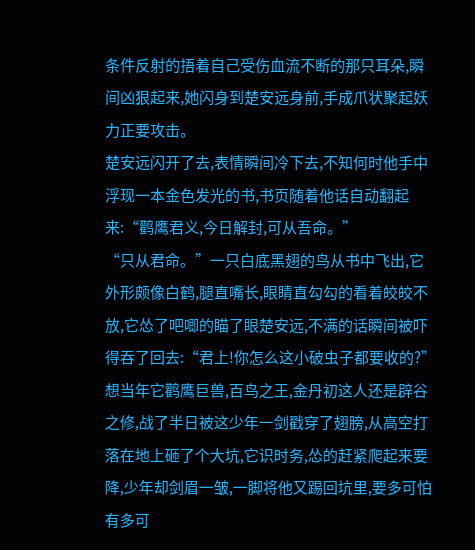条件反射的捂着自己受伤血流不断的那只耳朵,瞬间凶狠起来,她闪身到楚安远身前,手成爪状聚起妖力正要攻击。
楚安远闪开了去,表情瞬间冷下去,不知何时他手中浮现一本金色发光的书,书页随着他话自动翻起来:“鹳鹰君义,今日解封,可从吾命。”
“只从君命。”一只白底黑翅的鸟从书中飞出,它外形颇像白鹤,腿直嘴长,眼睛直勾勾的看着皎皎不放,它怂了吧唧的瞄了眼楚安远,不满的话瞬间被吓得吞了回去:“君上!你怎么这小破虫子都要收的?”
想当年它鹳鹰巨兽,百鸟之王,金丹初这人还是辟谷之修,战了半日被这少年一剑戳穿了翅膀,从高空打落在地上砸了个大坑,它识时务,怂的赶紧爬起来要降,少年却剑眉一皱,一脚将他又踢回坑里,要多可怕有多可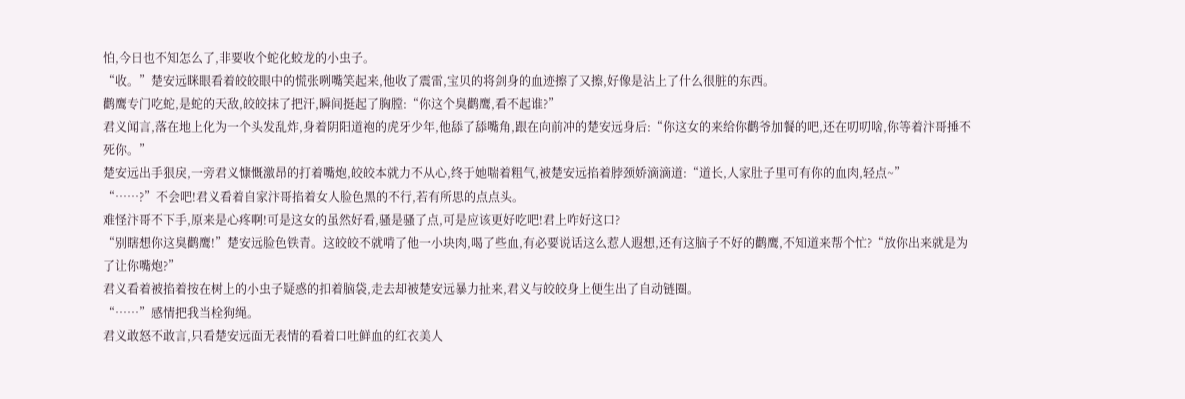怕,今日也不知怎么了,非要收个蛇化蛟龙的小虫子。
“收。”楚安远眯眼看着皎皎眼中的慌张咧嘴笑起来,他收了震雷,宝贝的将剑身的血迹擦了又擦,好像是沾上了什么很脏的东西。
鹳鹰专门吃蛇,是蛇的天敌,皎皎抹了把汗,瞬间挺起了胸膛:“你这个臭鹳鹰,看不起谁?”
君义闻言,落在地上化为一个头发乱炸,身着阴阳道袍的虎牙少年,他舔了舔嘴角,跟在向前冲的楚安远身后:“你这女的来给你鹳爷加餐的吧,还在叨叨啥,你等着汴哥捶不死你。”
楚安远出手狠戾,一旁君义慷慨激昂的打着嘴炮,皎皎本就力不从心,终于她喘着粗气,被楚安远掐着脖颈娇滴滴道:“道长,人家肚子里可有你的血肉,轻点~”
“……?”不会吧!君义看着自家汴哥掐着女人脸色黑的不行,若有所思的点点头。
难怪汴哥不下手,原来是心疼啊!可是这女的虽然好看,骚是骚了点,可是应该更好吃吧!君上咋好这口?
“别瞎想你这臭鹳鹰!”楚安远脸色铁青。这皎皎不就啃了他一小块肉,喝了些血,有必要说话这么惹人遐想,还有这脑子不好的鹳鹰,不知道来帮个忙?“放你出来就是为了让你嘴炮?”
君义看着被掐着按在树上的小虫子疑惑的扣着脑袋,走去却被楚安远暴力扯来,君义与皎皎身上便生出了自动链圈。
“……”感情把我当栓狗绳。
君义敢怒不敢言,只看楚安远面无表情的看着口吐鲜血的红衣美人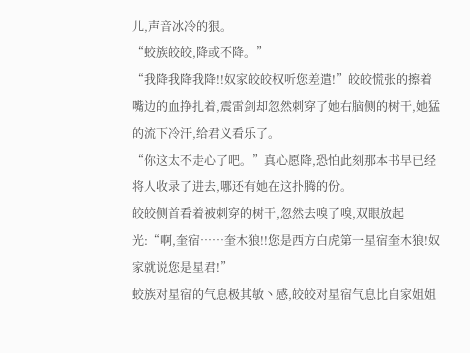儿,声音冰冷的狠。
“蛟族皎皎,降或不降。”
“我降我降我降!!奴家皎皎权听您差遣!”皎皎慌张的擦着嘴边的血挣扎着,震雷剑却忽然刺穿了她右脑侧的树干,她猛的流下冷汗,给君义看乐了。
“你这太不走心了吧。”真心愿降,恐怕此刻那本书早已经将人收录了进去,哪还有她在这扑腾的份。
皎皎侧首看着被刺穿的树干,忽然去嗅了嗅,双眼放起光:“啊,奎宿……奎木狼!!您是西方白虎第一星宿奎木狼!奴家就说您是星君!”
蛟族对星宿的气息极其敏丶感,皎皎对星宿气息比自家姐姐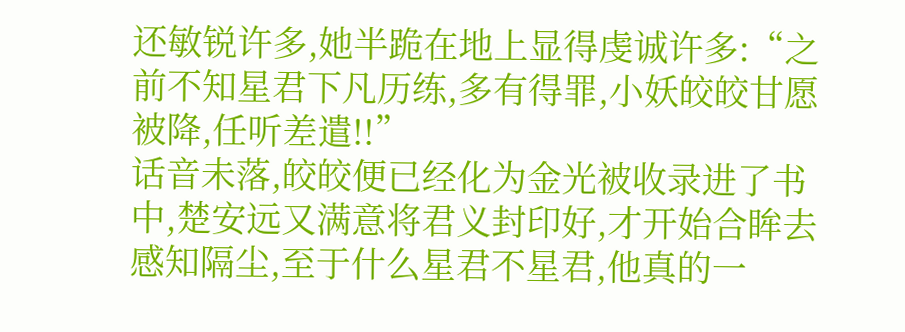还敏锐许多,她半跪在地上显得虔诚许多:“之前不知星君下凡历练,多有得罪,小妖皎皎甘愿被降,任听差遣!!”
话音未落,皎皎便已经化为金光被收录进了书中,楚安远又满意将君义封印好,才开始合眸去感知隔尘,至于什么星君不星君,他真的一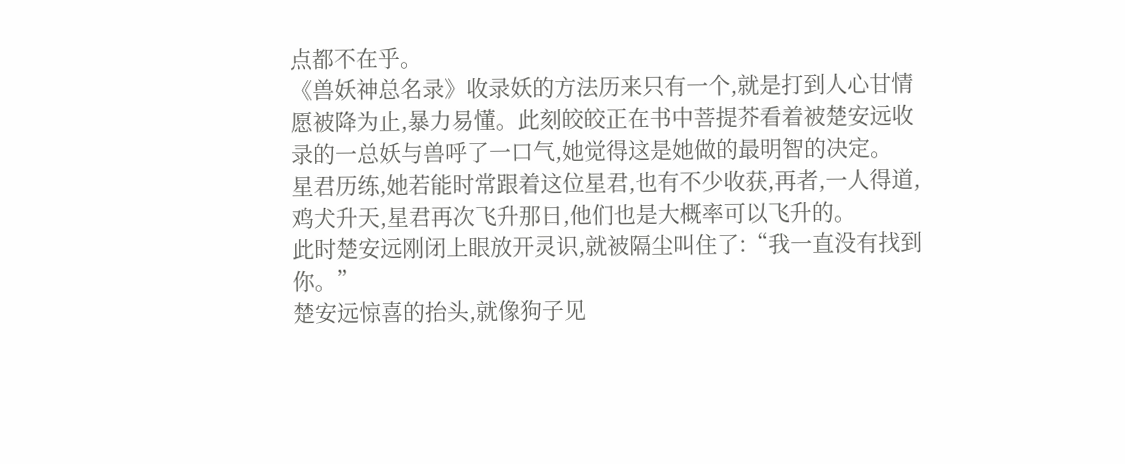点都不在乎。
《兽妖神总名录》收录妖的方法历来只有一个,就是打到人心甘情愿被降为止,暴力易懂。此刻皎皎正在书中菩提芥看着被楚安远收录的一总妖与兽呼了一口气,她觉得这是她做的最明智的决定。
星君历练,她若能时常跟着这位星君,也有不少收获,再者,一人得道,鸡犬升天,星君再次飞升那日,他们也是大概率可以飞升的。
此时楚安远刚闭上眼放开灵识,就被隔尘叫住了:“我一直没有找到你。”
楚安远惊喜的抬头,就像狗子见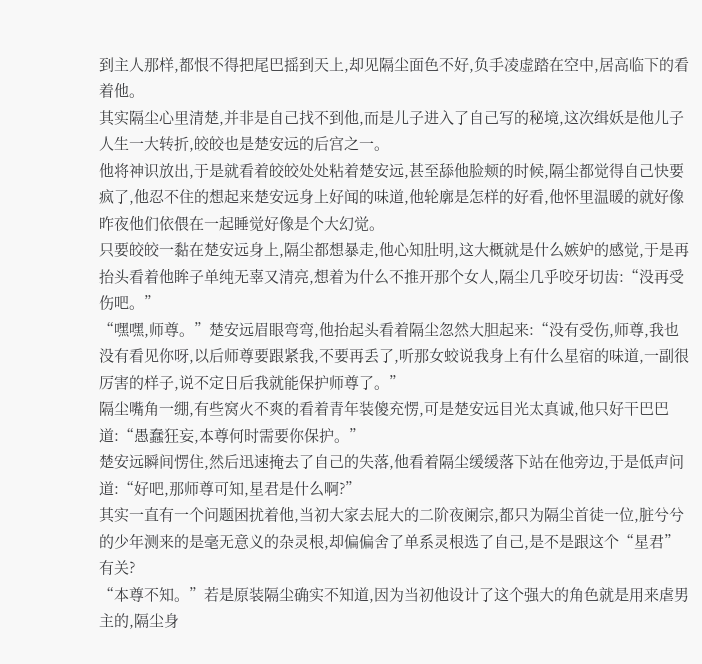到主人那样,都恨不得把尾巴摇到天上,却见隔尘面色不好,负手凌虚踏在空中,居高临下的看着他。
其实隔尘心里清楚,并非是自己找不到他,而是儿子进入了自己写的秘境,这次缉妖是他儿子人生一大转折,皎皎也是楚安远的后宫之一。
他将神识放出,于是就看着皎皎处处粘着楚安远,甚至舔他脸颊的时候,隔尘都觉得自己快要疯了,他忍不住的想起来楚安远身上好闻的味道,他轮廓是怎样的好看,他怀里温暖的就好像昨夜他们依偎在一起睡觉好像是个大幻觉。
只要皎皎一黏在楚安远身上,隔尘都想暴走,他心知肚明,这大概就是什么嫉妒的感觉,于是再抬头看着他眸子单纯无辜又清亮,想着为什么不推开那个女人,隔尘几乎咬牙切齿:“没再受伤吧。”
“嘿嘿,师尊。”楚安远眉眼弯弯,他抬起头看着隔尘忽然大胆起来:“没有受伤,师尊,我也没有看见你呀,以后师尊要跟紧我,不要再丢了,听那女蛟说我身上有什么星宿的味道,一副很厉害的样子,说不定日后我就能保护师尊了。”
隔尘嘴角一绷,有些窝火不爽的看着青年装傻充愣,可是楚安远目光太真诚,他只好干巴巴道:“愚蠢狂妄,本尊何时需要你保护。”
楚安远瞬间愣住,然后迅速掩去了自己的失落,他看着隔尘缓缓落下站在他旁边,于是低声问道:“好吧,那师尊可知,星君是什么啊?”
其实一直有一个问题困扰着他,当初大家去屁大的二阶夜阑宗,都只为隔尘首徒一位,脏兮兮的少年测来的是毫无意义的杂灵根,却偏偏舍了单系灵根选了自己,是不是跟这个“星君”有关?
“本尊不知。”若是原装隔尘确实不知道,因为当初他设计了这个强大的角色就是用来虐男主的,隔尘身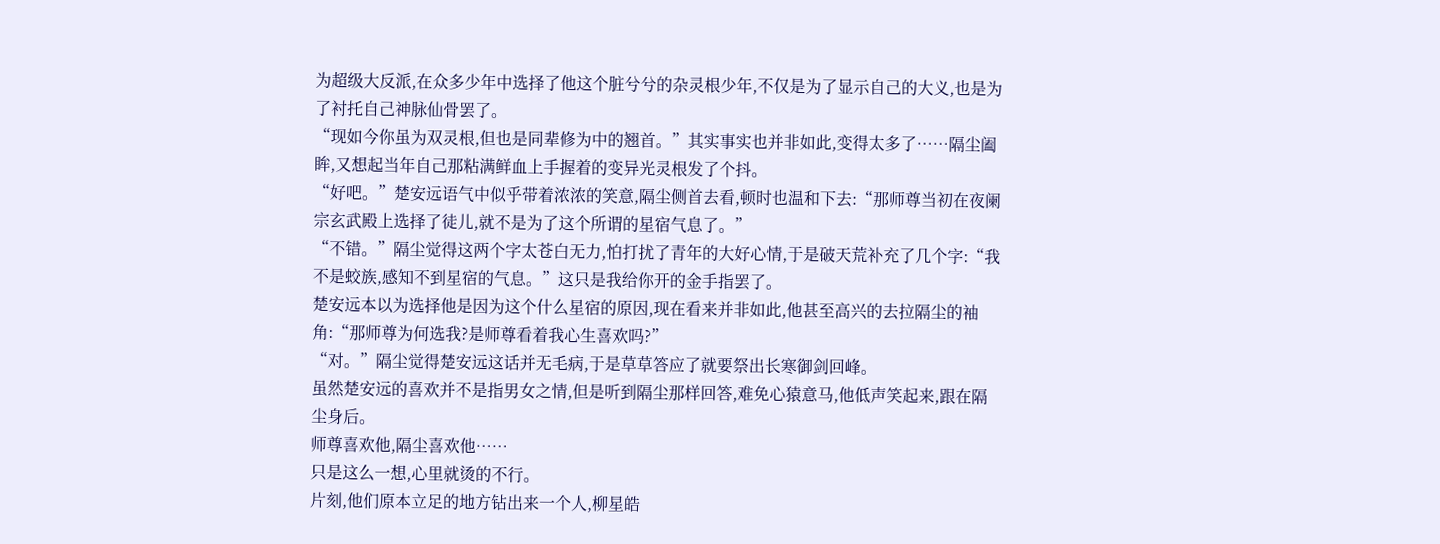为超级大反派,在众多少年中选择了他这个脏兮兮的杂灵根少年,不仅是为了显示自己的大义,也是为了衬托自己神脉仙骨罢了。
“现如今你虽为双灵根,但也是同辈修为中的翘首。”其实事实也并非如此,变得太多了……隔尘阖眸,又想起当年自己那粘满鲜血上手握着的变异光灵根发了个抖。
“好吧。”楚安远语气中似乎带着浓浓的笑意,隔尘侧首去看,顿时也温和下去:“那师尊当初在夜阑宗玄武殿上选择了徒儿,就不是为了这个所谓的星宿气息了。”
“不错。”隔尘觉得这两个字太苍白无力,怕打扰了青年的大好心情,于是破天荒补充了几个字:“我不是蛟族,感知不到星宿的气息。”这只是我给你开的金手指罢了。
楚安远本以为选择他是因为这个什么星宿的原因,现在看来并非如此,他甚至高兴的去拉隔尘的袖角:“那师尊为何选我?是师尊看着我心生喜欢吗?”
“对。”隔尘觉得楚安远这话并无毛病,于是草草答应了就要祭出长寒御剑回峰。
虽然楚安远的喜欢并不是指男女之情,但是听到隔尘那样回答,难免心猿意马,他低声笑起来,跟在隔尘身后。
师尊喜欢他,隔尘喜欢他……
只是这么一想,心里就烫的不行。
片刻,他们原本立足的地方钻出来一个人,柳星皓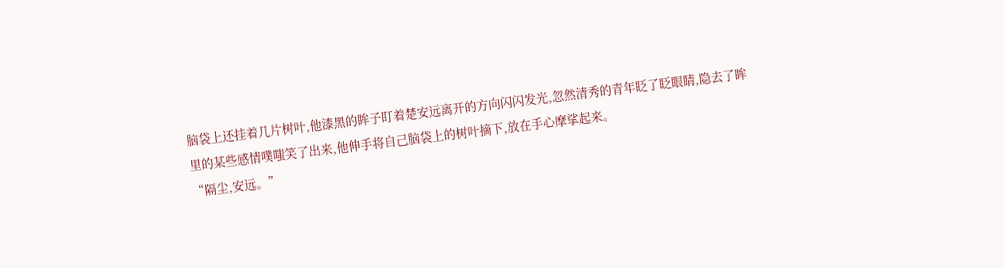脑袋上还挂着几片树叶,他漆黑的眸子盯着楚安远离开的方向闪闪发光,忽然清秀的青年眨了眨眼睛,隐去了眸里的某些感情噗嗤笑了出来,他伸手将自己脑袋上的树叶摘下,放在手心摩挲起来。
“隔尘,安远。”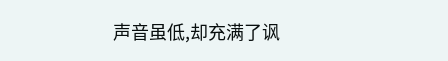声音虽低,却充满了讽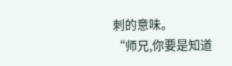刺的意味。
“师兄,你要是知道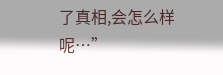了真相,会怎么样呢…”